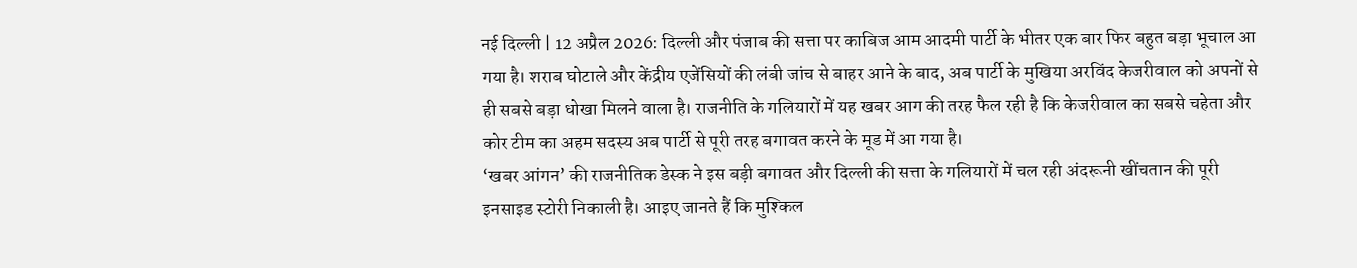नई दिल्ली | 12 अप्रैल 2026: दिल्ली और पंजाब की सत्ता पर काबिज आम आदमी पार्टी के भीतर एक बार फिर बहुत बड़ा भूचाल आ गया है। शराब घोटाले और केंद्रीय एजेंसियों की लंबी जांच से बाहर आने के बाद, अब पार्टी के मुखिया अरविंद केजरीवाल को अपनों से ही सबसे बड़ा धोखा मिलने वाला है। राजनीति के गलियारों में यह खबर आग की तरह फैल रही है कि केजरीवाल का सबसे चहेता और कोर टीम का अहम सदस्य अब पार्टी से पूरी तरह बगावत करने के मूड में आ गया है।
‘खबर आंगन’ की राजनीतिक डेस्क ने इस बड़ी बगावत और दिल्ली की सत्ता के गलियारों में चल रही अंदरूनी खींचतान की पूरी इनसाइड स्टोरी निकाली है। आइए जानते हैं कि मुश्किल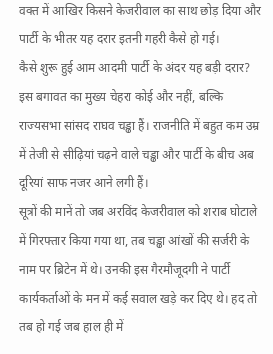वक्त में आखिर किसने केजरीवाल का साथ छोड़ दिया और पार्टी के भीतर यह दरार इतनी गहरी कैसे हो गई।
कैसे शुरू हुई आम आदमी पार्टी के अंदर यह बड़ी दरार?
इस बगावत का मुख्य चेहरा कोई और नहीं, बल्कि राज्यसभा सांसद राघव चड्ढा हैं। राजनीति में बहुत कम उम्र में तेजी से सीढ़ियां चढ़ने वाले चड्ढा और पार्टी के बीच अब दूरियां साफ नजर आने लगी हैं।
सूत्रों की मानें तो जब अरविंद केजरीवाल को शराब घोटाले में गिरफ्तार किया गया था, तब चड्ढा आंखों की सर्जरी के नाम पर ब्रिटेन में थे। उनकी इस गैरमौजूदगी ने पार्टी कार्यकर्ताओं के मन में कई सवाल खड़े कर दिए थे। हद तो तब हो गई जब हाल ही में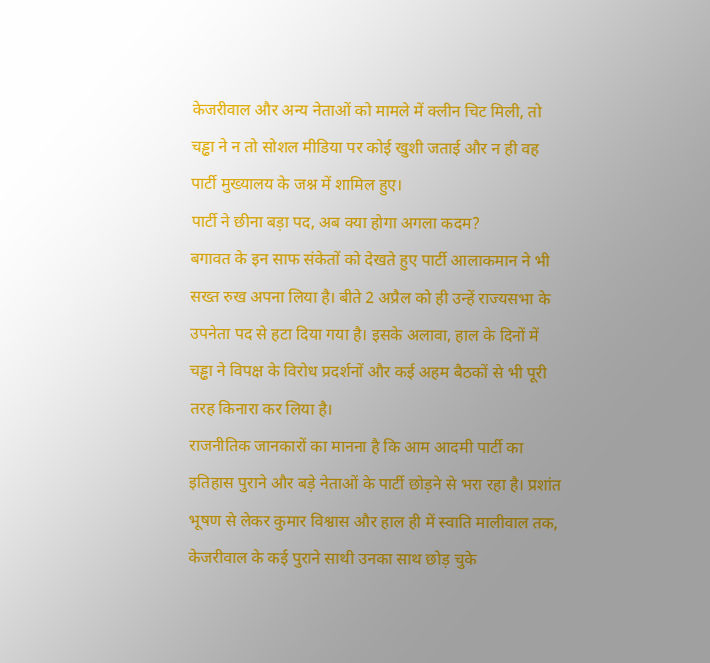केजरीवाल और अन्य नेताओं को मामले में क्लीन चिट मिली, तो चड्ढा ने न तो सोशल मीडिया पर कोई खुशी जताई और न ही वह पार्टी मुख्यालय के जश्न में शामिल हुए।
पार्टी ने छीना बड़ा पद, अब क्या होगा अगला कदम?
बगावत के इन साफ संकेतों को देखते हुए पार्टी आलाकमान ने भी सख्त रुख अपना लिया है। बीते 2 अप्रैल को ही उन्हें राज्यसभा के उपनेता पद से हटा दिया गया है। इसके अलावा, हाल के दिनों में चड्ढा ने विपक्ष के विरोध प्रदर्शनों और कई अहम बैठकों से भी पूरी तरह किनारा कर लिया है।
राजनीतिक जानकारों का मानना है कि आम आदमी पार्टी का इतिहास पुराने और बड़े नेताओं के पार्टी छोड़ने से भरा रहा है। प्रशांत भूषण से लेकर कुमार विश्वास और हाल ही में स्वाति मालीवाल तक, केजरीवाल के कई पुराने साथी उनका साथ छोड़ चुके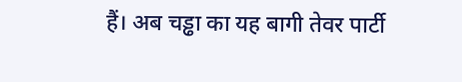हैं। अब चड्ढा का यह बागी तेवर पार्टी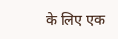के लिए एक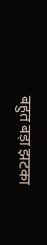बहुत बड़ा झटका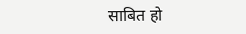साबित हो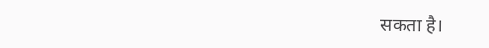सकता है।